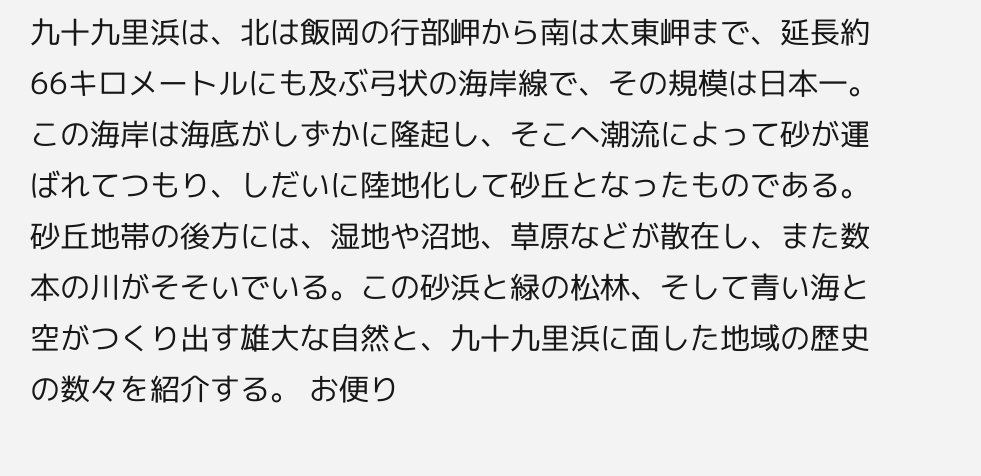九十九里浜は、北は飯岡の行部岬から南は太東岬まで、延長約66キロメートルにも及ぶ弓状の海岸線で、その規模は日本一。この海岸は海底がしずかに隆起し、そこへ潮流によって砂が運ばれてつもり、しだいに陸地化して砂丘となったものである。砂丘地帯の後方には、湿地や沼地、草原などが散在し、また数本の川がそそいでいる。この砂浜と緑の松林、そして青い海と空がつくり出す雄大な自然と、九十九里浜に面した地域の歴史の数々を紹介する。 お便り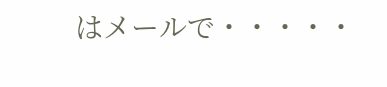はメールで・・・・・